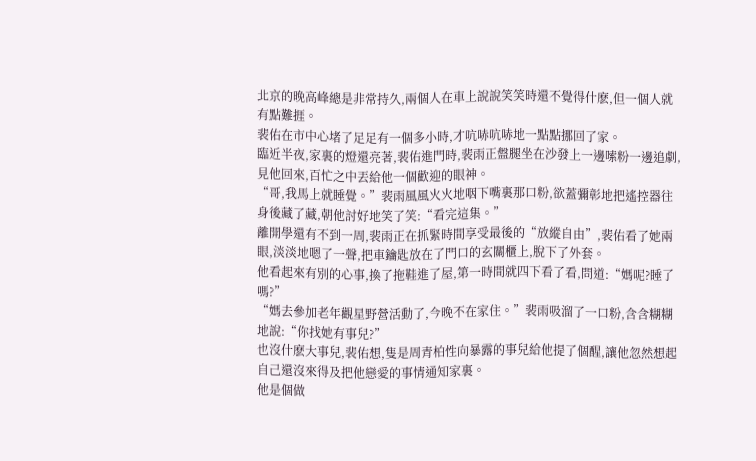北京的晚高峰總是非常持久,兩個人在車上說說笑笑時還不覺得什麽,但一個人就有點難捱。
裴佑在市中心堵了足足有一個多小時,才吭哧吭哧地一點點挪回了家。
臨近半夜,家裏的燈還亮著,裴佑進門時,裴雨正盤腿坐在沙發上一邊嗦粉一邊追劇,見他回來,百忙之中丟給他一個歡迎的眼神。
“哥,我馬上就睡覺。”裴雨風風火火地咽下嘴裏那口粉,欲蓋彌彰地把遙控器往身後藏了藏,朝他討好地笑了笑:“看完這集。”
離開學還有不到一周,裴雨正在抓緊時間享受最後的“放縱自由”,裴佑看了她兩眼,淡淡地嗯了一聲,把車鑰匙放在了門口的玄關櫃上,脫下了外套。
他看起來有別的心事,換了拖鞋進了屋,第一時間就四下看了看,問道:“媽呢?睡了嗎?”
“媽去參加老年觀星野營活動了,今晚不在家住。”裴雨吸溜了一口粉,含含糊糊地說:“你找她有事兒?”
也沒什麽大事兒,裴佑想,隻是周青柏性向暴露的事兒給他提了個醒,讓他忽然想起自己還沒來得及把他戀愛的事情通知家裏。
他是個做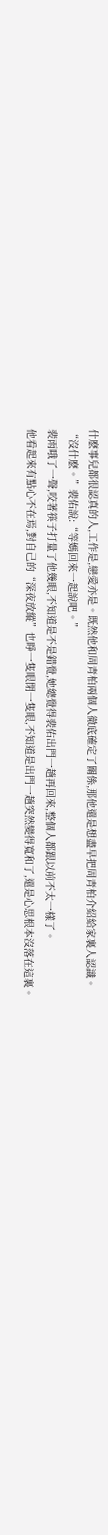什麽事兒都很認真的人,工作是,戀愛亦是。既然他和周青柏兩個人徹底確定了關係,那他還是想盡早把周青柏介紹給家裏人認識。
“沒什麽。”裴佑說:“等媽回來一起說吧。”
裴雨哦了一聲,咬著筷子打量了他幾眼,不知道是不是錯覺,她總覺得裴佑出門一趟再回來,整個人都跟以前不太一樣了。
他看起來有點心不在焉,對自己的“深夜放縱”也睜一隻眼閉一隻眼,不知道是出門一趟突然變得寬和了,還是心思根本沒落在這裏。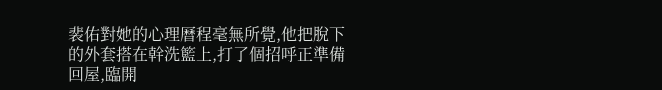裴佑對她的心理曆程毫無所覺,他把脫下的外套搭在幹洗籃上,打了個招呼正準備回屋,臨開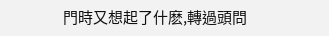門時又想起了什麽,轉過頭問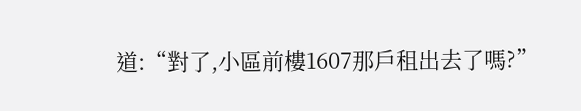道:“對了,小區前樓1607那戶租出去了嗎?”